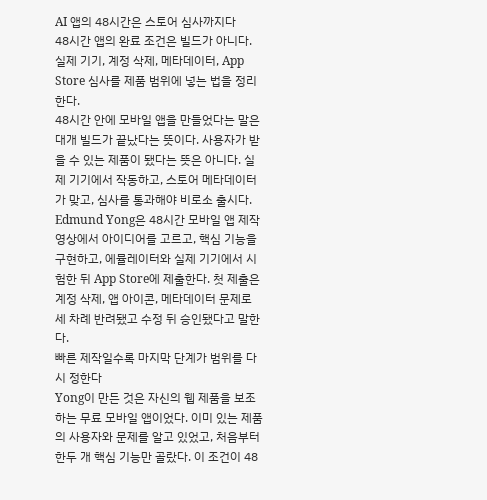AI 앱의 48시간은 스토어 심사까지다
48시간 앱의 완료 조건은 빌드가 아니다. 실제 기기, 계정 삭제, 메타데이터, App Store 심사를 제품 범위에 넣는 법을 정리한다.
48시간 안에 모바일 앱을 만들었다는 말은 대개 빌드가 끝났다는 뜻이다. 사용자가 받을 수 있는 제품이 됐다는 뜻은 아니다. 실제 기기에서 작동하고, 스토어 메타데이터가 맞고, 심사를 통과해야 비로소 출시다.
Edmund Yong은 48시간 모바일 앱 제작 영상에서 아이디어를 고르고, 핵심 기능을 구현하고, 에뮬레이터와 실제 기기에서 시험한 뒤 App Store에 제출한다. 첫 제출은 계정 삭제, 앱 아이콘, 메타데이터 문제로 세 차례 반려됐고 수정 뒤 승인됐다고 말한다.
빠른 제작일수록 마지막 단계가 범위를 다시 정한다
Yong이 만든 것은 자신의 웹 제품을 보조하는 무료 모바일 앱이었다. 이미 있는 제품의 사용자와 문제를 알고 있었고, 처음부터 한두 개 핵심 기능만 골랐다. 이 조건이 48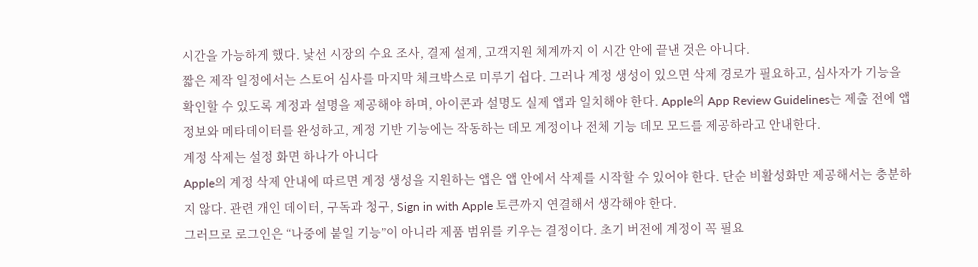시간을 가능하게 했다. 낯선 시장의 수요 조사, 결제 설계, 고객지원 체계까지 이 시간 안에 끝낸 것은 아니다.
짧은 제작 일정에서는 스토어 심사를 마지막 체크박스로 미루기 쉽다. 그러나 계정 생성이 있으면 삭제 경로가 필요하고, 심사자가 기능을 확인할 수 있도록 계정과 설명을 제공해야 하며, 아이콘과 설명도 실제 앱과 일치해야 한다. Apple의 App Review Guidelines는 제출 전에 앱 정보와 메타데이터를 완성하고, 계정 기반 기능에는 작동하는 데모 계정이나 전체 기능 데모 모드를 제공하라고 안내한다.
계정 삭제는 설정 화면 하나가 아니다
Apple의 계정 삭제 안내에 따르면 계정 생성을 지원하는 앱은 앱 안에서 삭제를 시작할 수 있어야 한다. 단순 비활성화만 제공해서는 충분하지 않다. 관련 개인 데이터, 구독과 청구, Sign in with Apple 토큰까지 연결해서 생각해야 한다.
그러므로 로그인은 “나중에 붙일 기능”이 아니라 제품 범위를 키우는 결정이다. 초기 버전에 계정이 꼭 필요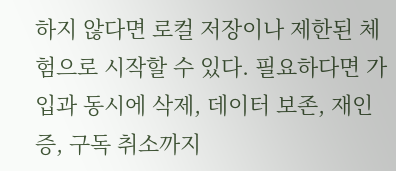하지 않다면 로컬 저장이나 제한된 체험으로 시작할 수 있다. 필요하다면 가입과 동시에 삭제, 데이터 보존, 재인증, 구독 취소까지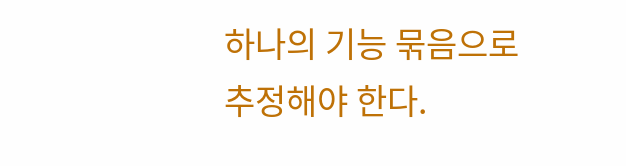하나의 기능 묶음으로 추정해야 한다.